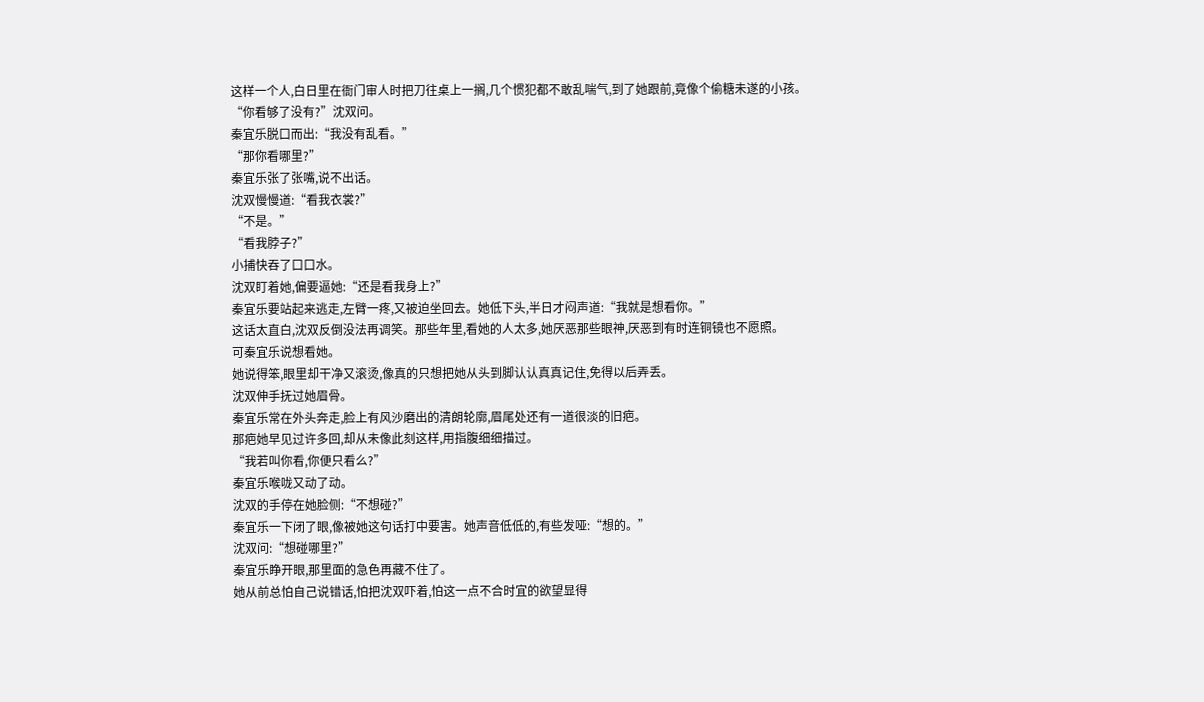这样一个人,白日里在衙门审人时把刀往桌上一搁,几个惯犯都不敢乱喘气,到了她跟前,竟像个偷糖未遂的小孩。
“你看够了没有?”沈双问。
秦宜乐脱口而出:“我没有乱看。”
“那你看哪里?”
秦宜乐张了张嘴,说不出话。
沈双慢慢道:“看我衣裳?”
“不是。”
“看我脖子?”
小捕快吞了口口水。
沈双盯着她,偏要逼她:“还是看我身上?”
秦宜乐要站起来逃走,左臂一疼,又被迫坐回去。她低下头,半日才闷声道:“我就是想看你。”
这话太直白,沈双反倒没法再调笑。那些年里,看她的人太多,她厌恶那些眼神,厌恶到有时连铜镜也不愿照。
可秦宜乐说想看她。
她说得笨,眼里却干净又滚烫,像真的只想把她从头到脚认认真真记住,免得以后弄丢。
沈双伸手抚过她眉骨。
秦宜乐常在外头奔走,脸上有风沙磨出的清朗轮廓,眉尾处还有一道很淡的旧疤。
那疤她早见过许多回,却从未像此刻这样,用指腹细细描过。
“我若叫你看,你便只看么?”
秦宜乐喉咙又动了动。
沈双的手停在她脸侧:“不想碰?”
秦宜乐一下闭了眼,像被她这句话打中要害。她声音低低的,有些发哑:“想的。”
沈双问:“想碰哪里?”
秦宜乐睁开眼,那里面的急色再藏不住了。
她从前总怕自己说错话,怕把沈双吓着,怕这一点不合时宜的欲望显得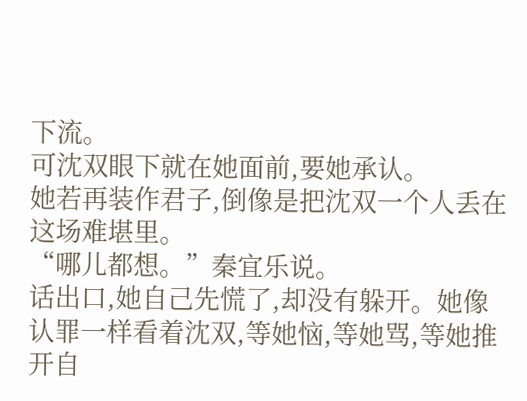下流。
可沈双眼下就在她面前,要她承认。
她若再装作君子,倒像是把沈双一个人丢在这场难堪里。
“哪儿都想。”秦宜乐说。
话出口,她自己先慌了,却没有躲开。她像认罪一样看着沈双,等她恼,等她骂,等她推开自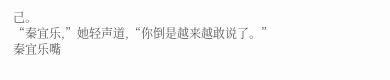己。
“秦宜乐,”她轻声道,“你倒是越来越敢说了。”
秦宜乐嘴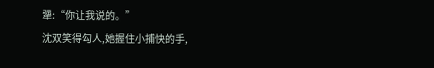犟:“你让我说的。”
沈双笑得勾人,她握住小捕快的手,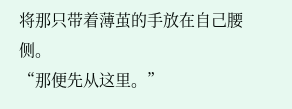将那只带着薄茧的手放在自己腰侧。
“那便先从这里。”